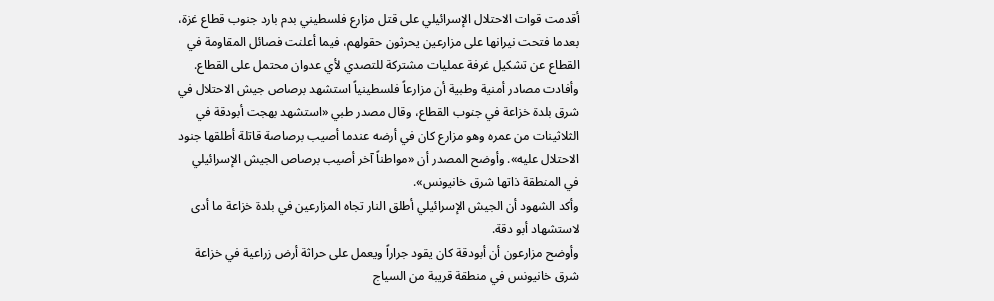أقدمت قوات الاحتلال الإسرائيلي على قتل مزارع فلسطيني بدم بارد جنوب قطاع غزة، بعدما فتحت نيرانها على مزارعين يحرثون حقولهم، فيما أعلنت فصائل المقاومة في القطاع عن تشكيل غرفة عمليات مشتركة للتصدي لأي عدوان محتمل على القطاع.
وأفادت مصادر أمنية وطبية أن مزارعاً فلسطينياً استشهد برصاص جيش الاحتلال في شرق بلدة خزاعة في جنوب القطاع، وقال مصدر طبي «استشهد بهجت أبودقة في الثلاثينات من عمره وهو مزارع كان في أرضه عندما أصيب برصاصة قاتلة أطلقها جنود الاحتلال عليه». وأوضح المصدر أن «مواطناً آخر أصيب برصاص الجيش الإسرائيلي في المنطقة ذاتها شرق خانيونس».
وأكد الشهود أن الجيش الإسرائيلي أطلق النار تجاه المزارعين في بلدة خزاعة ما أدى لاستشهاد أبو دقة.
وأوضح مزارعون أن أبودقة كان يقود جراراً ويعمل على حراثة أرض زراعية في خزاعة شرق خانيونس في منطقة قريبة من السياج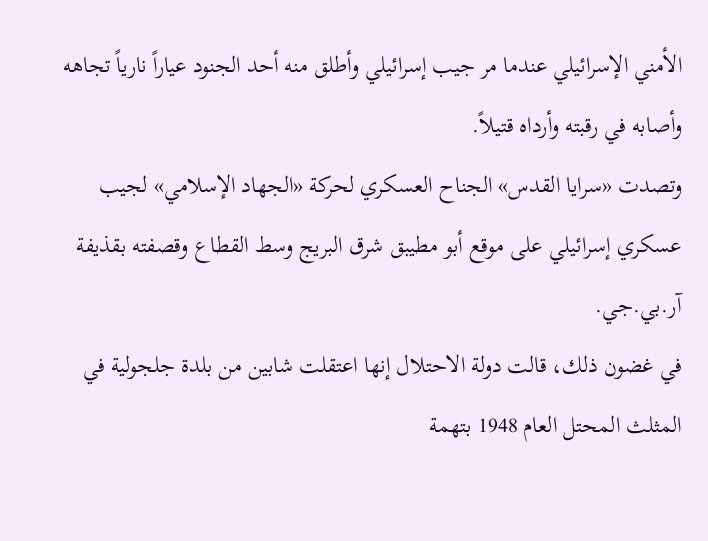الأمني الإسرائيلي عندما مر جيب إسرائيلي وأطلق منه أحد الجنود عياراً نارياً تجاهه وأصابه في رقبته وأرداه قتيلاً.
وتصدت «سرايا القدس» الجناح العسكري لحركة «الجهاد الإسلامي» لجيب عسكري إسرائيلي على موقع أبو مطيبق شرق البريج وسط القطاع وقصفته بقذيفة آر.بي.جي.
في غضون ذلك، قالت دولة الاحتلال إنها اعتقلت شابين من بلدة جلجولية في المثلث المحتل العام 1948 بتهمة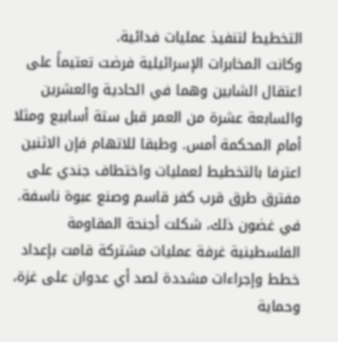التخطيط لتنفيذ عمليات فدائية.
وكانت المخابرات الإسرائيلية فرضت تعتيماً على اعتقال الشابين وهما في الحادية والعشرين والسابعة عشرة من العمر قبل ستة أسابيع ومثلا أمام المحكمة أمس. وطبقا للاتهام فإن الاثنين اعترفا بالتخطيط لعمليات واختطاف جندي على مفترق طرق قرب كفر قاسم وصنع عبوة ناسفة.
في غضون ذلك، شكلت أجنحة المقاومة الفلسطينية غرفة عمليات مشتركة قامت بإعداد خطط وإجراءات مشددة لصد أي عدوان على غزة، وحماية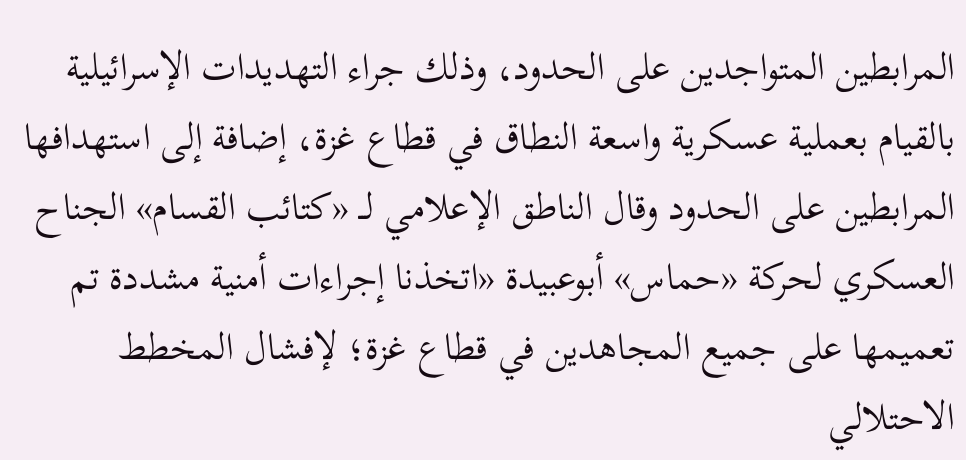المرابطين المتواجدين على الحدود، وذلك جراء التهديدات الإسرائيلية بالقيام بعملية عسكرية واسعة النطاق في قطاع غزة، إضافة إلى استهدافها المرابطين على الحدود وقال الناطق الإعلامي لــ «كتائب القسام» الجناح العسكري لحركة «حماس» أبوعبيدة «اتخذنا إجراءات أمنية مشددة تم تعميمها على جميع المجاهدين في قطاع غزة؛ لإفشال المخطط الاحتلالي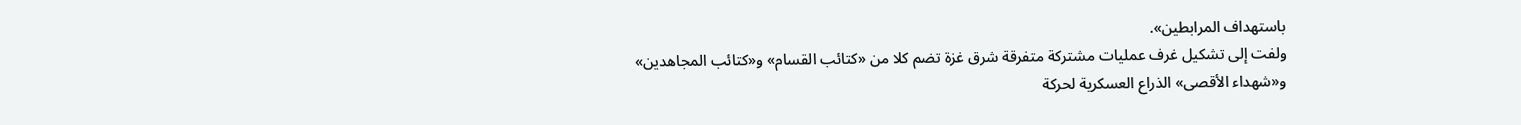باستهداف المرابطين».
ولفت إلى تشكيل غرف عمليات مشتركة متفرقة شرق غزة تضم كلا من «كتائب القسام» و«كتائب المجاهدين» و«شهداء الأقصى» الذراع العسكرية لحركة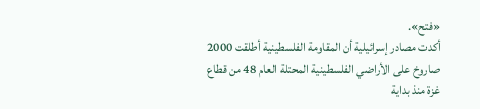«فتح».
أكدت مصادر إسرائيلية أن المقاومة الفلسطينية أطلقت 2000 صاروخ على الأراضي الفلسطينية المحتلة العام 48 من قطاع غزة منذ بداية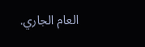العام الجاري.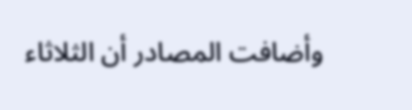وأضافت المصادر أن الثلاثاء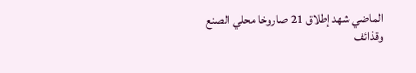الماضي شهد إطلاق 21 صاروخا محلي الصنع وقذائف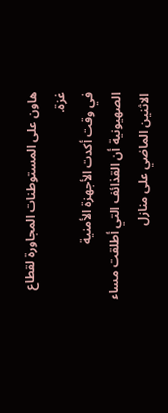هاون على المستوطنات المجاورة لقطاع غزة.
في وقت أكدت الأجهزة الأمنية الصهيونية أن القذائف التي أطلقت مساء الاثنين الماضي على منازل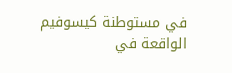في مستوطنة كيسوفيم الواقعة في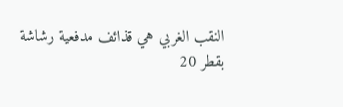النقب الغربي هي قذائف مدفعية رشاشة بقطر 20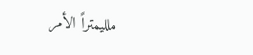ملليمتراً الأمر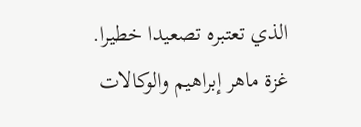الذي تعتبره تصعيدا خطيرا.
غزة ماهر إبراهيم والوكالات